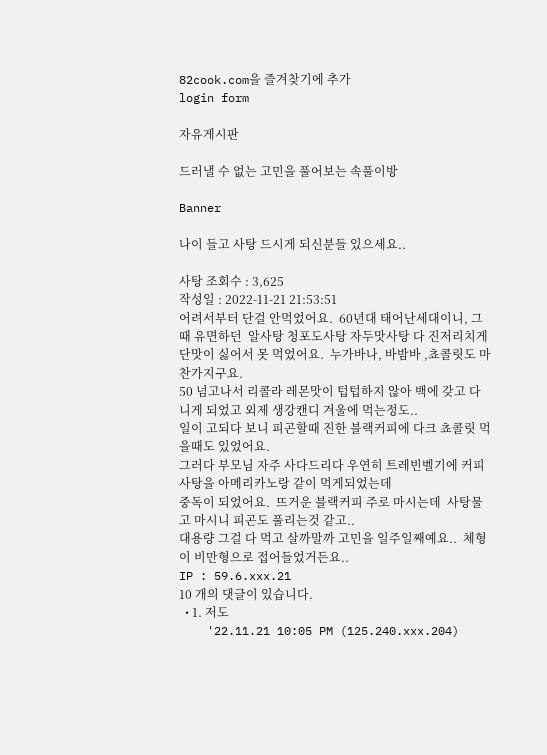82cook.com을 즐겨찾기에 추가
login form

자유게시판

드러낼 수 없는 고민을 풀어보는 속풀이방

Banner

나이 들고 사탕 드시게 되신분들 있으세요..

사탕 조회수 : 3,625
작성일 : 2022-11-21 21:53:51
어려서부터 단걸 안먹었어요.  60년대 태어난세대이니, 그때 유면하던  알사탕 청포도사탕 자두맛사탕 다 진저리치게
단맛이 싫어서 못 먹었어요.  누가바나, 바밤바 ,쵸콜릿도 마찬가지구요.
50 넘고나서 리콜라 레몬맛이 텁텁하지 않아 백에 갖고 다니게 되었고 외제 생강캔디 겨울에 먹는정도..
일이 고되다 보니 피곤할때 진한 블랙커피에 다크 쵸콜릿 먹을때도 있었어요.
그러다 부모님 자주 사다드리다 우연히 트레빈벨기에 커피 사탕을 아메리카노랑 같이 먹게되었는데
중독이 되었어요.  뜨거운 블랙커피 주로 마시는데  사탕물고 마시니 피곤도 풀리는것 같고..
대용량 그걸 다 먹고 살까말까 고민을 일주일째예요..  체형이 비만형으로 접어들었거든요..
IP : 59.6.xxx.21
10 개의 댓글이 있습니다.
  • 1. 저도
    '22.11.21 10:05 PM (125.240.xxx.204)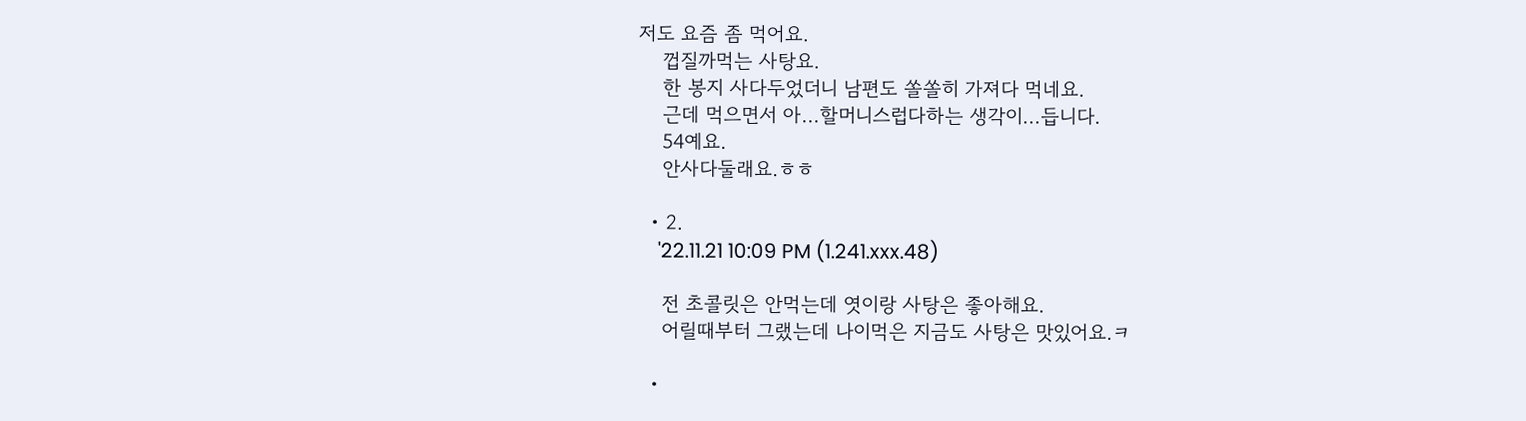저도 요즘 좀 먹어요.
    껍질까먹는 사탕요.
    한 봉지 사다두었더니 남편도 쏠쏠히 가져다 먹네요.
    근데 먹으면서 아...할머니스럽다하는 생각이...듭니다.
    54예요.
    안사다둘래요.ㅎㅎ

  • 2.
    '22.11.21 10:09 PM (1.241.xxx.48)

    전 초콜릿은 안먹는데 엿이랑 사탕은 좋아해요.
    어릴때부터 그랬는데 나이먹은 지금도 사탕은 맛있어요.ㅋ

  •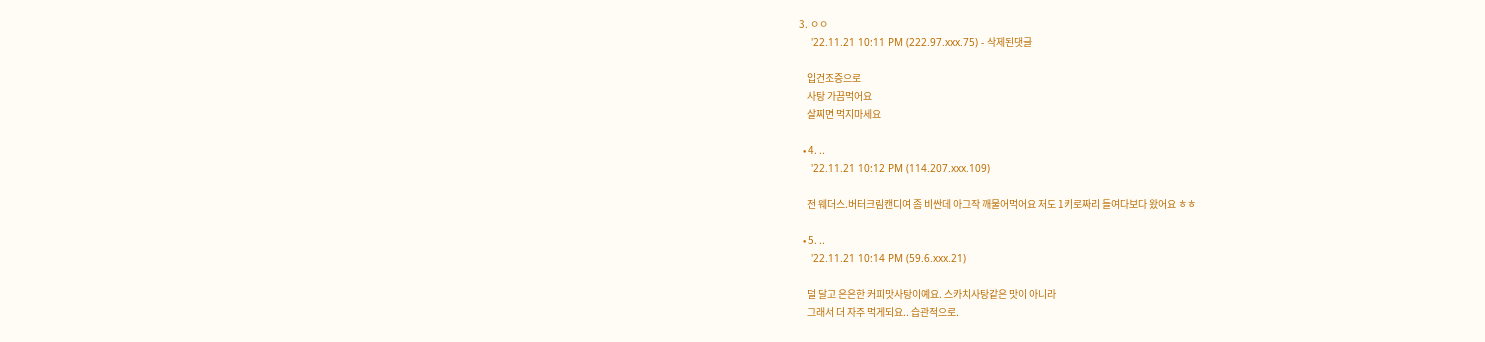3. ㅇㅇ
    '22.11.21 10:11 PM (222.97.xxx.75) - 삭제된댓글

    입건조증으로
    사탕 가끔먹어요
    살찌면 먹지마세요

  • 4. ..
    '22.11.21 10:12 PM (114.207.xxx.109)

    전 웨더스.버터크림캔디여 좀 비싼데 아그작 깨물어먹어요 저도 1키로짜리 들여다보다 왔어요 ㅎㅎ

  • 5. ..
    '22.11.21 10:14 PM (59.6.xxx.21)

    덜 달고 은은한 커피맛사탕이예요. 스카치사탕같은 맛이 아니라
    그래서 더 자주 먹게되요.. 습관적으로.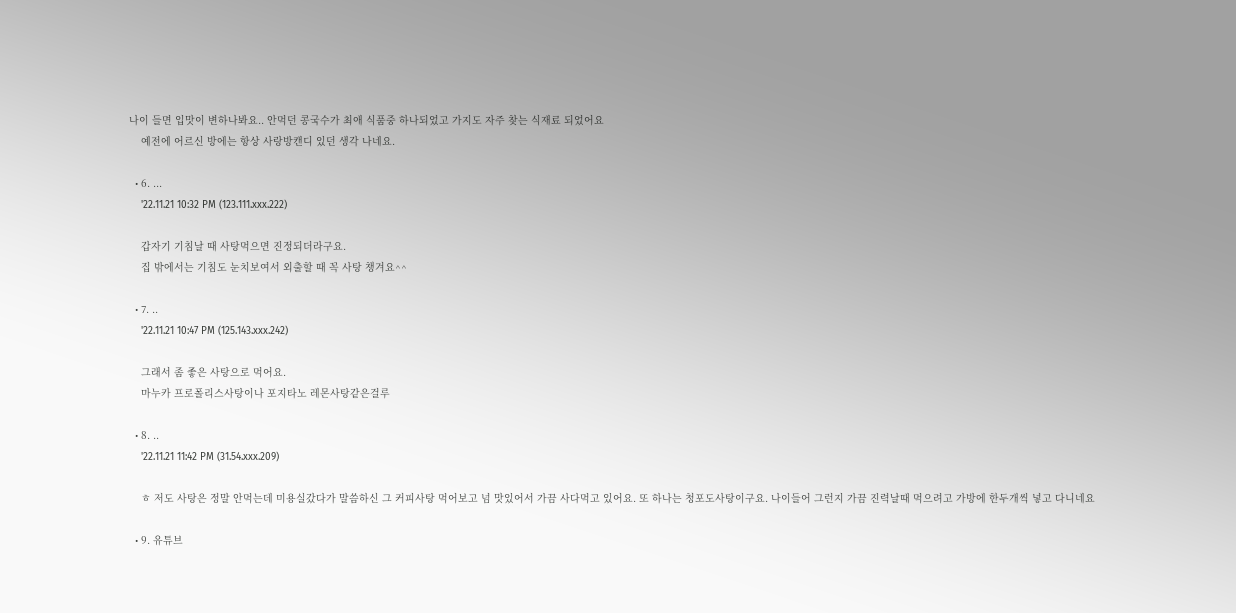나이 들면 입맛이 변하나봐요.. 안먹던 콩국수가 최애 식품중 하나되었고 가지도 자주 찾는 식재료 되었어요
    예전에 어르신 방에는 항상 사랑방캔디 있던 생각 나네요.

  • 6. ...
    '22.11.21 10:32 PM (123.111.xxx.222)

    갑자기 기침날 때 사탕먹으면 진정되더라구요.
    집 밖에서는 기침도 눈치보여서 외출할 때 꼭 사탕 챙겨요^^

  • 7. ..
    '22.11.21 10:47 PM (125.143.xxx.242)

    그래서 좀 좋은 사탕으로 먹어요.
    마누카 프로폴리스사탕이나 포지타노 레몬사탕같은걸루

  • 8. ..
    '22.11.21 11:42 PM (31.54.xxx.209)

    ㅎ 저도 사탕은 정말 안먹는데 미용실갔다가 말씀하신 그 커피사탕 먹어보고 넘 맛있어서 가끔 사다먹고 있어요. 또 하나는 청포도사탕이구요. 나이들어 그런지 가끔 진력날때 먹으려고 가방에 한두개씩 넣고 다니네요

  • 9. 유튜브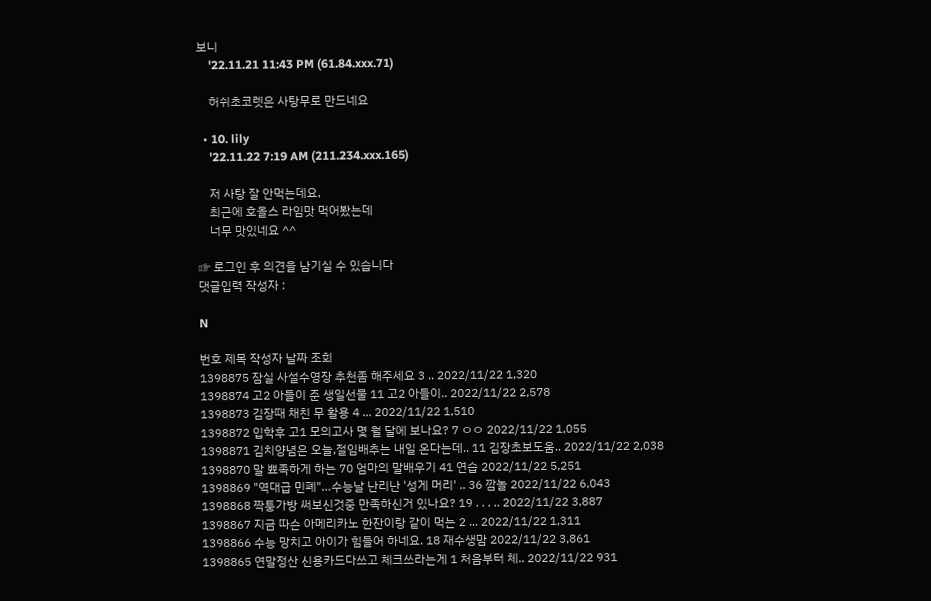보니
    '22.11.21 11:43 PM (61.84.xxx.71)

    허쉬초코렛은 사탕무로 만드네요

  • 10. lily
    '22.11.22 7:19 AM (211.234.xxx.165)

    저 사탕 잘 안먹는데요,
    최근에 호올스 라임맛 먹어봤는데
    너무 맛있네요 ^^

☞ 로그인 후 의견을 남기실 수 있습니다
댓글입력 작성자 :

N

번호 제목 작성자 날짜 조회
1398875 잠실 사설수영장 추천좀 해주세요 3 .. 2022/11/22 1,320
1398874 고2 아들이 준 생일선물 11 고2 아들이.. 2022/11/22 2,578
1398873 김장때 채친 무 활용 4 ... 2022/11/22 1,510
1398872 입학후 고1 모의고사 몇 월 달에 보나요? 7 ㅇㅇ 2022/11/22 1,055
1398871 김치양념은 오늘,절임배추는 내일 온다는데.. 11 김장초보도움.. 2022/11/22 2,038
1398870 말 뾰족하게 하는 70 엄마의 말배우기 41 연습 2022/11/22 5,251
1398869 "역대급 민폐"…수능날 난리난 '성게 머리' .. 36 깜놀 2022/11/22 6,043
1398868 짝퉁가방 써보신것중 만족하신거 있나요? 19 . . . .. 2022/11/22 3,887
1398867 지금 따슨 아메리카노 한잔이랑 같이 먹는 2 ... 2022/11/22 1,311
1398866 수능 망치고 아이가 힘들어 하네요. 18 재수생맘 2022/11/22 3,861
1398865 연말정산 신용카드다쓰고 체크쓰라는게 1 처음부터 체.. 2022/11/22 931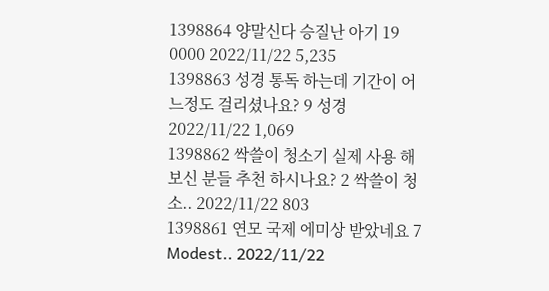1398864 양말신다 승질난 아기 19 0000 2022/11/22 5,235
1398863 성경 통독 하는데 기간이 어느정도 걸리셨나요? 9 성경 2022/11/22 1,069
1398862 싹쓸이 청소기 실제 사용 해 보신 분들 추천 하시나요? 2 싹쓸이 청소.. 2022/11/22 803
1398861 연모 국제 에미상 받았네요 7 Modest.. 2022/11/22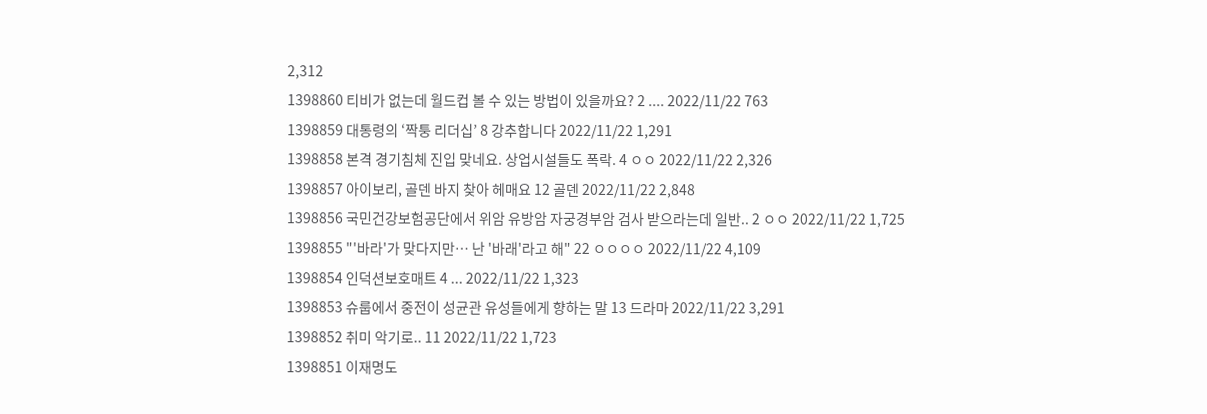2,312
1398860 티비가 없는데 월드컵 볼 수 있는 방법이 있을까요? 2 .... 2022/11/22 763
1398859 대통령의 ‘짝퉁 리더십’ 8 강추합니다 2022/11/22 1,291
1398858 본격 경기침체 진입 맞네요. 상업시설들도 폭락. 4 ㅇㅇ 2022/11/22 2,326
1398857 아이보리, 골덴 바지 찾아 헤매요 12 골덴 2022/11/22 2,848
1398856 국민건강보험공단에서 위암 유방암 자궁경부암 검사 받으라는데 일반.. 2 ㅇㅇ 2022/11/22 1,725
1398855 "'바라'가 맞다지만… 난 '바래'라고 해" 22 ㅇㅇㅇㅇ 2022/11/22 4,109
1398854 인덕션보호매트 4 ... 2022/11/22 1,323
1398853 슈룹에서 중전이 성균관 유성들에게 향하는 말 13 드라마 2022/11/22 3,291
1398852 취미 악기로.. 11 2022/11/22 1,723
1398851 이재명도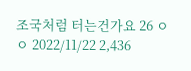조국처럼 터는건가요 26 ㅇㅇ 2022/11/22 2,436